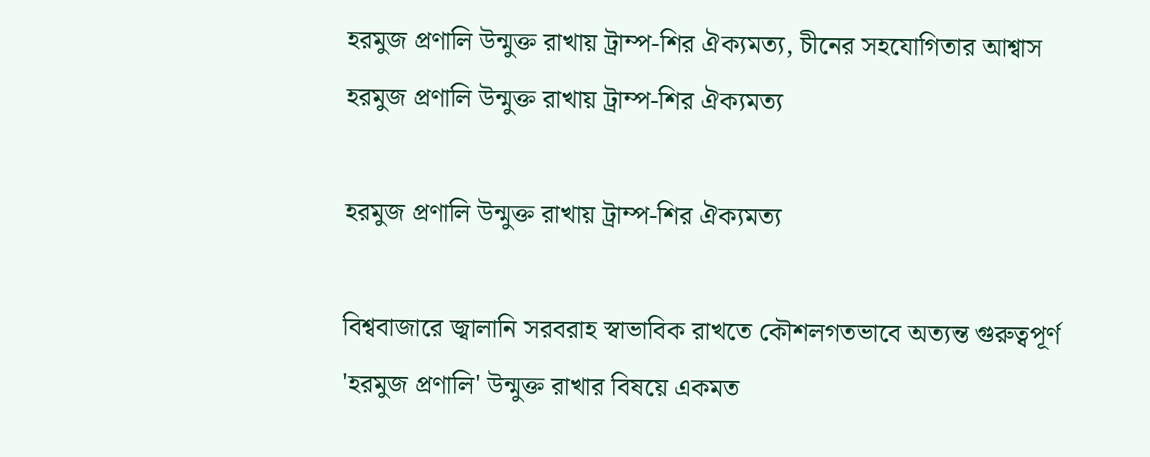হরমুজ প্রণালি উন্মুক্ত রাখায় ট্রাম্প-শির ঐক্যমত্য, চীনের সহযোগিতার আশ্বাস
হরমুজ প্রণালি উন্মুক্ত রাখায় ট্রাম্প-শির ঐক্যমত্য

হরমুজ প্রণালি উন্মুক্ত রাখায় ট্রাম্প-শির ঐক্যমত্য

বিশ্ববাজারে জ্বালানি সরবরাহ স্বাভাবিক রাখতে কৌশলগতভাবে অত্যন্ত গুরুত্বপূর্ণ 'হরমুজ প্রণালি' উন্মুক্ত রাখার বিষয়ে একমত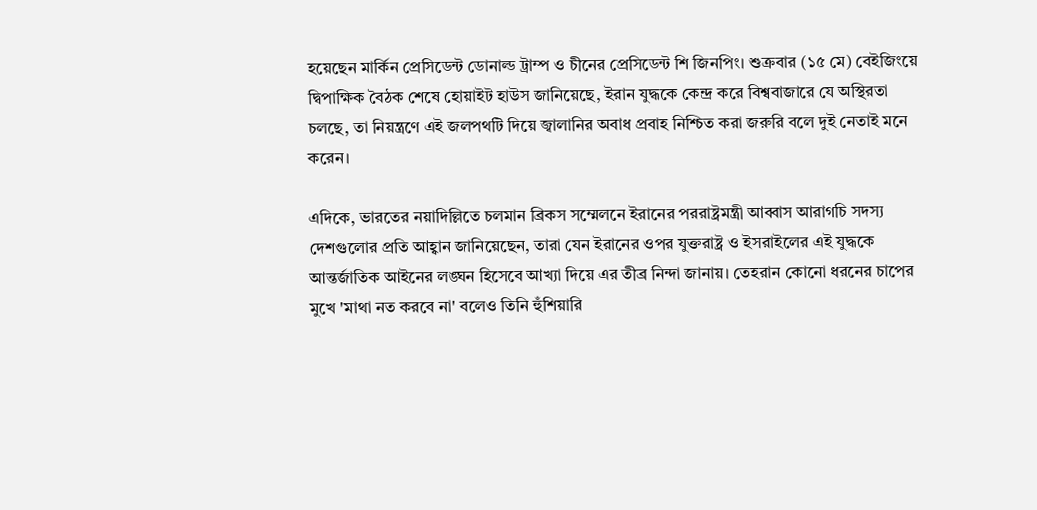হয়েছেন মার্কিন প্রেসিডেন্ট ডোনাল্ড ট্রাম্প ও চীনের প্রেসিডেন্ট শি জিনপিং। শুক্রবার (১৫ মে) বেইজিংয়ে দ্বিপাক্ষিক বৈঠক শেষে হোয়াইট হাউস জানিয়েছে, ইরান যুদ্ধকে কেন্দ্র করে বিশ্ববাজারে যে অস্থিরতা চলছে, তা নিয়ন্ত্রণে এই জলপথটি দিয়ে জ্বালানির অবাধ প্রবাহ নিশ্চিত করা জরুরি বলে দুই নেতাই মনে করেন।

এদিকে, ভারতের নয়াদিল্লিতে চলমান ব্রিকস সম্মেলনে ইরানের পররাষ্ট্রমন্ত্রী আব্বাস আরাগচি সদস্য দেশগুলোর প্রতি আহ্বান জানিয়েছেন, তারা যেন ইরানের ওপর যুক্তরাষ্ট্র ও ইসরাইলের এই যুদ্ধকে আন্তর্জাতিক আইনের লঙ্ঘন হিসেবে আখ্যা দিয়ে এর তীব্র নিন্দা জানায়। তেহরান কোনো ধরনের চাপের মুখে 'মাথা নত করবে না' বলেও তিনি হুঁশিয়ারি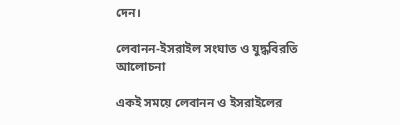দেন।

লেবানন-ইসরাইল সংঘাত ও যুদ্ধবিরতি আলোচনা

একই সময়ে লেবানন ও ইসরাইলের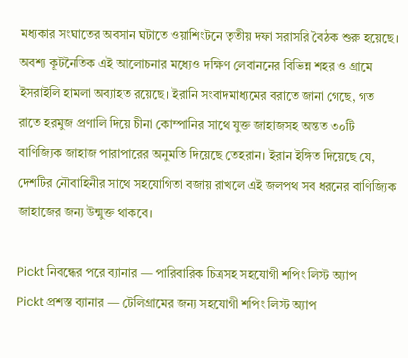মধ্যকার সংঘাতের অবসান ঘটাতে ওয়াশিংটনে তৃতীয় দফা সরাসরি বৈঠক শুরু হয়েছে। অবশ্য কূটনৈতিক এই আলোচনার মধ্যেও দক্ষিণ লেবাননের বিভিন্ন শহর ও গ্রামে ইসরাইলি হামলা অব্যাহত রয়েছে। ইরানি সংবাদমাধ্যমের বরাতে জানা গেছে, গত রাতে হরমুজ প্রণালি দিয়ে চীনা কোম্পানির সাথে যুক্ত জাহাজসহ অন্তত ৩০টি বাণিজ্যিক জাহাজ পারাপারের অনুমতি দিয়েছে তেহরান। ইরান ইঙ্গিত দিয়েছে যে, দেশটির নৌবাহিনীর সাথে সহযোগিতা বজায় রাখলে এই জলপথ সব ধরনের বাণিজ্যিক জাহাজের জন্য উন্মুক্ত থাকবে।

Pickt নিবন্ধের পরে ব্যানার — পারিবারিক চিত্রসহ সহযোগী শপিং লিস্ট অ্যাপ
Pickt প্রশস্ত ব্যানার — টেলিগ্রামের জন্য সহযোগী শপিং লিস্ট অ্যাপ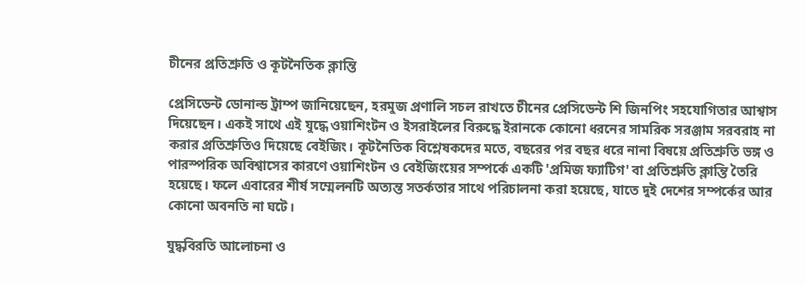চীনের প্রতিশ্রুতি ও কূটনৈতিক ক্লান্তি

প্রেসিডেন্ট ডোনাল্ড ট্রাম্প জানিয়েছেন, হরমুজ প্রণালি সচল রাখতে চীনের প্রেসিডেন্ট শি জিনপিং সহযোগিতার আশ্বাস দিয়েছেন। একই সাথে এই যুদ্ধে ওয়াশিংটন ও ইসরাইলের বিরুদ্ধে ইরানকে কোনো ধরনের সামরিক সরঞ্জাম সরবরাহ না করার প্রতিশ্রুতিও দিয়েছে বেইজিং। কূটনৈতিক বিশ্লেষকদের মতে, বছরের পর বছর ধরে নানা বিষয়ে প্রতিশ্রুতি ভঙ্গ ও পারস্পরিক অবিশ্বাসের কারণে ওয়াশিংটন ও বেইজিংয়ের সম্পর্কে একটি 'প্রমিজ ফ্যাটিগ' বা প্রতিশ্রুতি ক্লান্তি তৈরি হয়েছে। ফলে এবারের শীর্ষ সম্মেলনটি অত্যন্ত সতর্কতার সাথে পরিচালনা করা হয়েছে, যাতে দুই দেশের সম্পর্কের আর কোনো অবনতি না ঘটে।

যুদ্ধবিরতি আলোচনা ও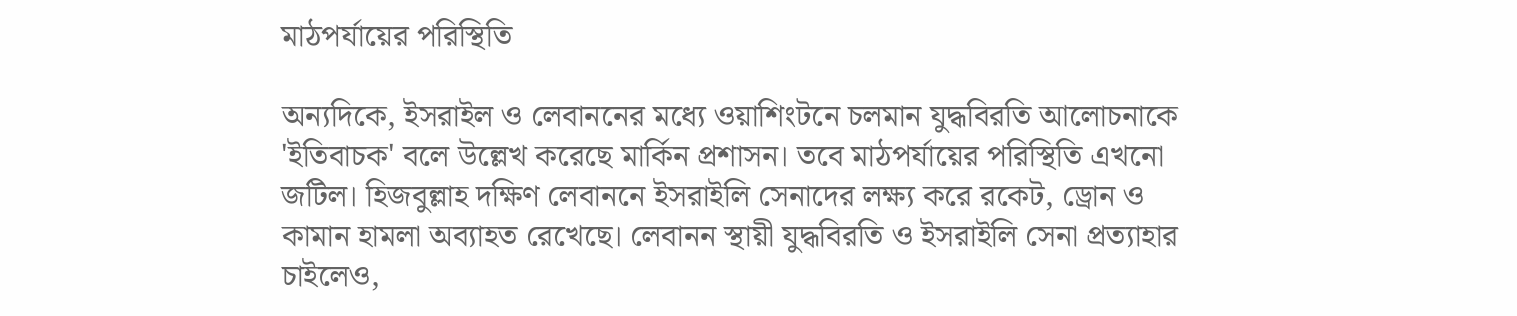মাঠপর্যায়ের পরিস্থিতি

অন্যদিকে, ইসরাইল ও লেবাননের মধ্যে ওয়াশিংটনে চলমান যুদ্ধবিরতি আলোচনাকে 'ইতিবাচক' বলে উল্লেখ করেছে মার্কিন প্রশাসন। তবে মাঠপর্যায়ের পরিস্থিতি এখনো জটিল। হিজবুল্লাহ দক্ষিণ লেবাননে ইসরাইলি সেনাদের লক্ষ্য করে রকেট, ড্রোন ও কামান হামলা অব্যাহত রেখেছে। লেবানন স্থায়ী যুদ্ধবিরতি ও ইসরাইলি সেনা প্রত্যাহার চাইলেও,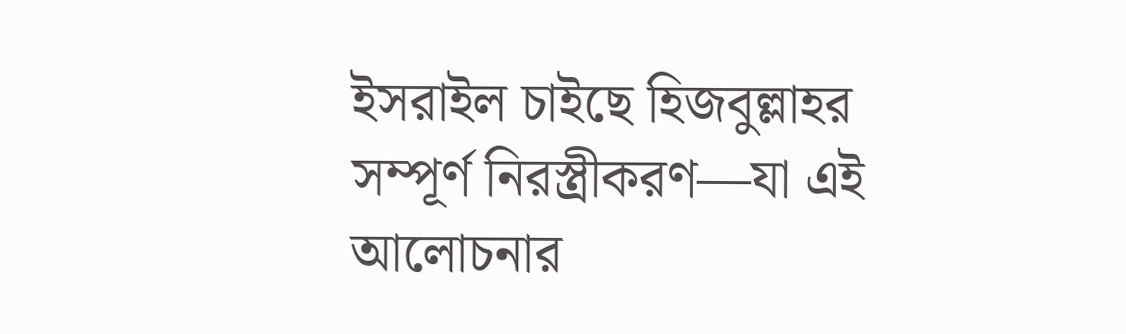ইসরাইল চাইছে হিজবুল্লাহর সম্পূর্ণ নিরস্ত্রীকরণ—যা এই আলোচনার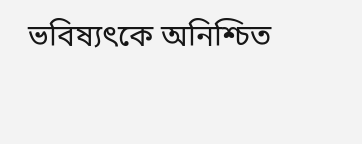ভবিষ্যৎকে অনিশ্চিত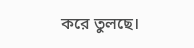করে তুলছে।